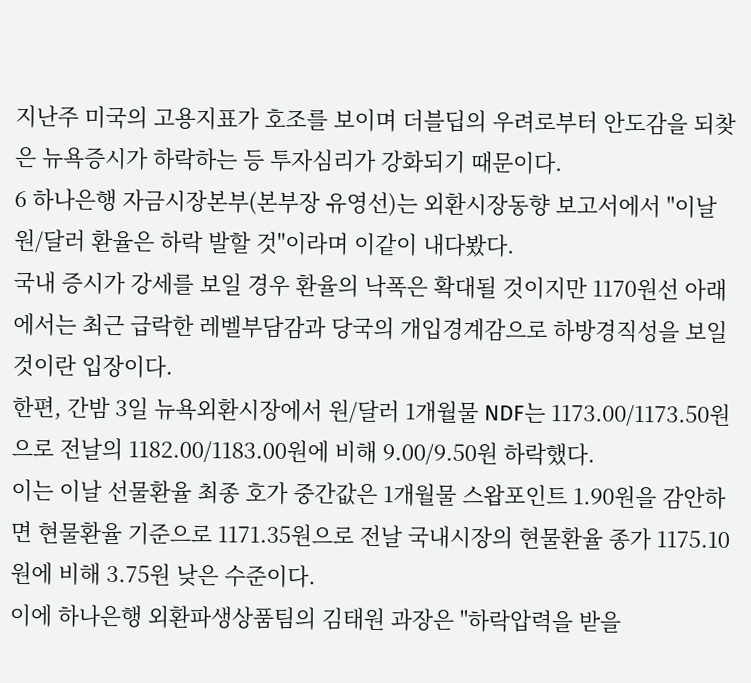지난주 미국의 고용지표가 호조를 보이며 더블딥의 우려로부터 안도감을 되찾은 뉴욕증시가 하락하는 등 투자심리가 강화되기 때문이다.
6 하나은행 자금시장본부(본부장 유영선)는 외환시장동향 보고서에서 "이날 원/달러 환율은 하락 발할 것"이라며 이같이 내다봤다.
국내 증시가 강세를 보일 경우 환율의 낙폭은 확대될 것이지만 1170원선 아래에서는 최근 급락한 레벨부담감과 당국의 개입경계감으로 하방경직성을 보일 것이란 입장이다.
한편, 간밤 3일 뉴욕외환시장에서 원/달러 1개월물 NDF는 1173.00/1173.50원으로 전날의 1182.00/1183.00원에 비해 9.00/9.50원 하락했다.
이는 이날 선물환율 최종 호가 중간값은 1개월물 스왑포인트 1.90원을 감안하면 현물환율 기준으로 1171.35원으로 전날 국내시장의 현물환율 종가 1175.10원에 비해 3.75원 낮은 수준이다.
이에 하나은행 외환파생상품팀의 김태원 과장은 "하락압력을 받을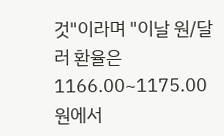것"이라며 "이날 원/달러 환율은 1166.00~1175.00원에서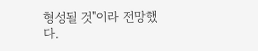형성될 것"이라 전망했다.